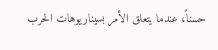حسناً، عندما يتعلق الأمر بسيناريوهات الحرب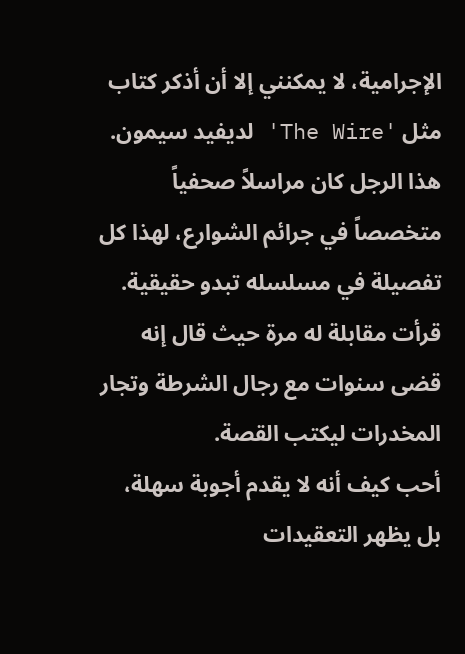الإجرامية، لا يمكنني إلا أن أذكر كتاب مثل 'The Wire' لديفيد سيمون. هذا الرجل كان مراسلاً صحفياً متخصصاً في جرائم الشوارع، لهذا كل تفصيلة في مسلسله تبدو حقيقية. قرأت مقابلة له مرة حيث قال إنه قضى سنوات مع رجال الشرطة وتجار المخدرات ليكتب القصة.
أحب كيف أنه لا يقدم أجوبة سهلة، بل يظهر التعقيدات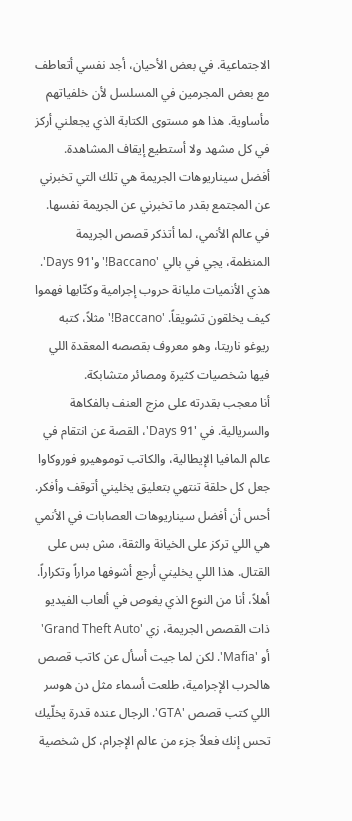الاجتماعية. في بعض الأحيان، أجد نفسي أتعاطف مع بعض المجرمين في المسلسل لأن خلفياتهم مأساوية. هذا هو مستوى الكتابة الذي يجعلني أركز في كل مشهد ولا أستطيع إيقاف المشاهدة. أفضل سيناريوهات الجريمة هي تلك التي تخبرني عن المجتمع بقدر ما تخبرني عن الجريمة نفسها.
في عالم الأنمي، لما أتذكر قصص الجريمة المنظمة، يجي في بالي 'Baccano!' و'91 Days'. هذي الأنميات مليانة حروب إجرامية وكتّابها فهموا كيف يخلقون تشويقاً. 'Baccano!' مثلاً، كتبه ريوغو ناريتا، وهو معروف بقصصه المعقدة اللي فيها شخصيات كثيرة ومصائر متشابكة.
أنا معجب بقدرته على مزج العنف بالفكاهة والسريالية. في '91 Days'، القصة عن انتقام في عالم المافيا الإيطالية، والكاتب توموهيرو فوروكاوا جعل كل حلقة تنتهي بتعليق يخليني أتوقف وأفكر. أحس أن أفضل سيناريوهات العصابات في الأنمي هي اللي تركز على الخيانة والثقة، مش بس على القتال. هذا اللي يخليني أرجع أشوفها مراراً وتكراراً.
أهلاً، أنا من النوع الذي يغوص في ألعاب الفيديو ذات القصص الجريمة، زي 'Grand Theft Auto' أو 'Mafia'. لكن لما جيت أسأل عن كاتب قصص هالحرب الإجرامية، طلعت أسماء مثل دن هوسر اللي كتب قصص 'GTA'. الرجال عنده قدرة يخلّيك تحس إنك فعلاً جزء من عالم الإجرام، كل شخصية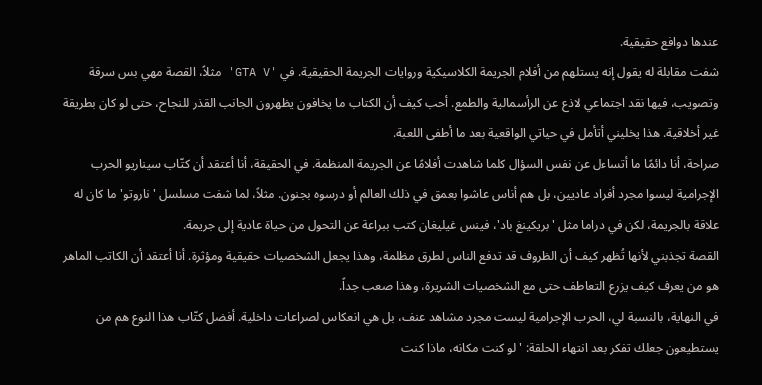عندها دوافع حقيقية.
شفت مقابلة له يقول إنه يستلهم من أفلام الجريمة الكلاسيكية وروايات الجريمة الحقيقية. في 'GTA V' مثلاً، القصة مهي بس سرقة وتصويب، فيها نقد اجتماعي لاذع عن الرأسمالية والطمع. أحب كيف أن الكتاب ما يخافون يظهرون الجانب القذر للنجاح، حتى لو كان بطريقة غير أخلاقية. هذا يخليني أتأمل في حياتي الواقعية بعد ما أطفى اللعبة.
صراحة، أنا دائمًا ما أتساءل عن نفس السؤال كلما شاهدت أفلامًا عن الجريمة المنظمة. في الحقيقة، أنا أعتقد أن كتّاب سيناريو الحرب الإجرامية ليسوا مجرد أفراد عاديين، بل هم أناس عاشوا بعمق في ذلك العالم أو درسوه بجنون. مثلاً، لما شفت مسلسل 'ناروتو' ما كان له علاقة بالجريمة، لكن في دراما مثل 'بريكينغ باد'، فينس غيليغان كتب ببراعة عن التحول من حياة عادية إلى جريمة.
القصة تجذبني لأنها تُظهر كيف أن الظروف قد تدفع الناس لطرق مظلمة، وهذا يجعل الشخصيات حقيقية ومؤثرة. أنا أعتقد أن الكاتب الماهر هو من يعرف كيف يزرع التعاطف حتى مع الشخصيات الشريرة، وهذا صعب جداً.
في النهاية، بالنسبة لي، الحرب الإجرامية ليست مجرد مشاهد عنف، بل هي انعكاس لصراعات داخلية. أفضل كتّاب هذا النوع هم من يستطيعون جعلك تفكر بعد انتهاء الحلقة: 'لو كنت مكانه، ماذا كنت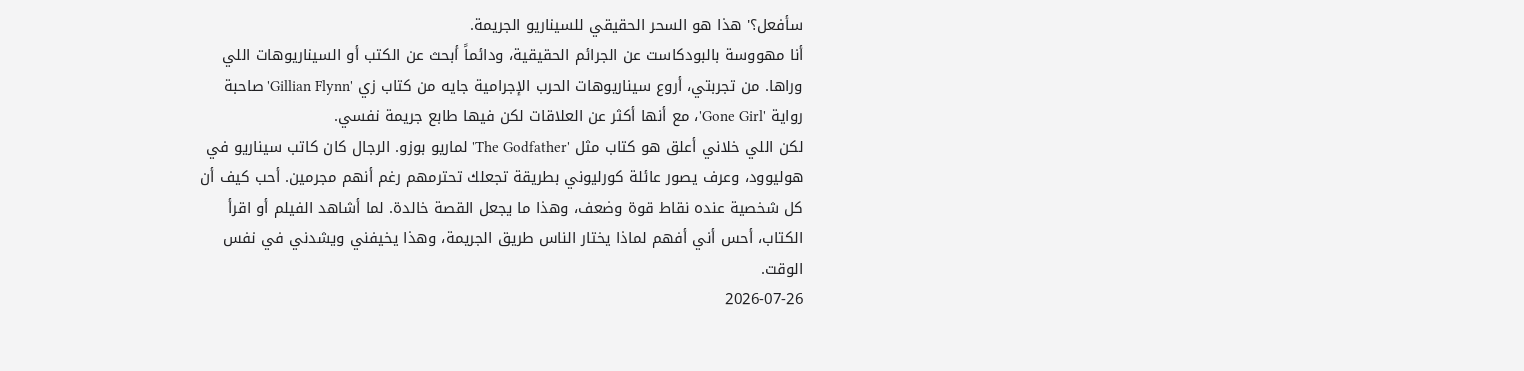سأفعل؟' هذا هو السحر الحقيقي للسيناريو الجريمة.
أنا مهووسة بالبودكاست عن الجرائم الحقيقية، ودائماً أبحث عن الكتب أو السيناريوهات اللي وراها. من تجربتي، أروع سيناريوهات الحرب الإجرامية جايه من كتاب زي 'Gillian Flynn' صاحبة رواية 'Gone Girl'، مع أنها أكثر عن العلاقات لكن فيها طابع جريمة نفسي.
لكن اللي خلاني أعلق هو كتاب مثل 'The Godfather' لماريو بوزو. الرجال كان كاتب سيناريو في هوليوود، وعرف يصور عائلة كورليوني بطريقة تجعلك تحترمهم رغم أنهم مجرمين. أحب كيف أن كل شخصية عنده نقاط قوة وضعف، وهذا ما يجعل القصة خالدة. لما أشاهد الفيلم أو اقرأ الكتاب، أحس أني أفهم لماذا يختار الناس طريق الجريمة، وهذا يخيفني ويشدني في نفس الوقت.
2026-07-26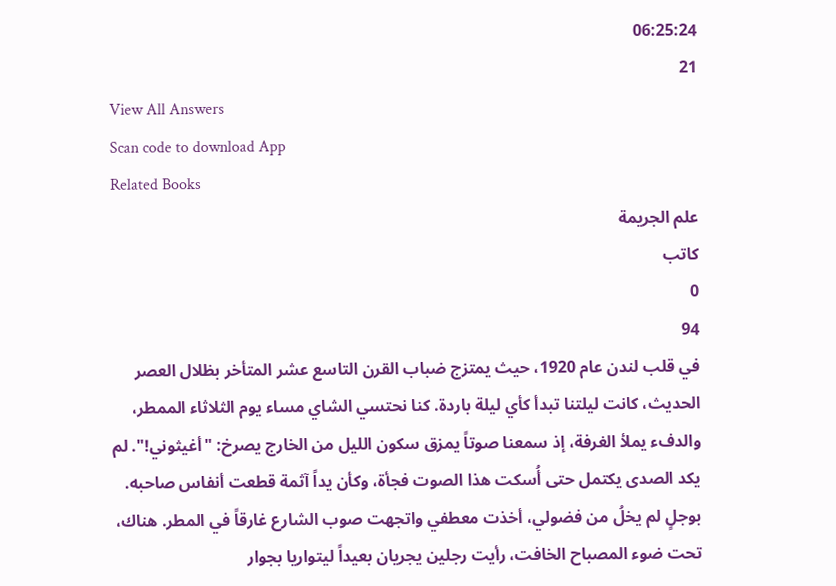06:25:24
21
View All Answers
Scan code to download App
Related Books
علم الجريمة
كاتب
0
94
في قلب لندن عام 1920، حيث يمتزج ضباب القرن التاسع عشر المتأخر بظلال العصر الحديث، كانت ليلتنا تبدأ كأي ليلة باردة. كنا نحتسي الشاي مساء يوم الثلاثاء الممطر، والدفء يملأ الغرفة، إذ سمعنا صوتاً يمزق سكون الليل من الخارج يصرخ: "أغيثوني!". لم يكد الصدى يكتمل حتى أُسكت هذا الصوت فجأة، وكأن يداً آثمة قطعت أنفاس صاحبه.
بوجلٍ لم يخلُ من فضولي، أخذت معطفي واتجهت صوب الشارع غارقاً في المطر. هناك، تحت ضوء المصباح الخافت، رأيت رجلين يجريان بعيداً ليتواريا بجوار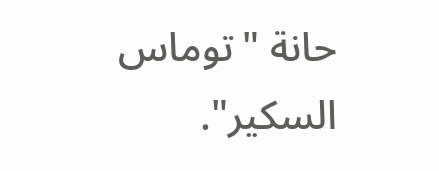حانة "توماس السكير".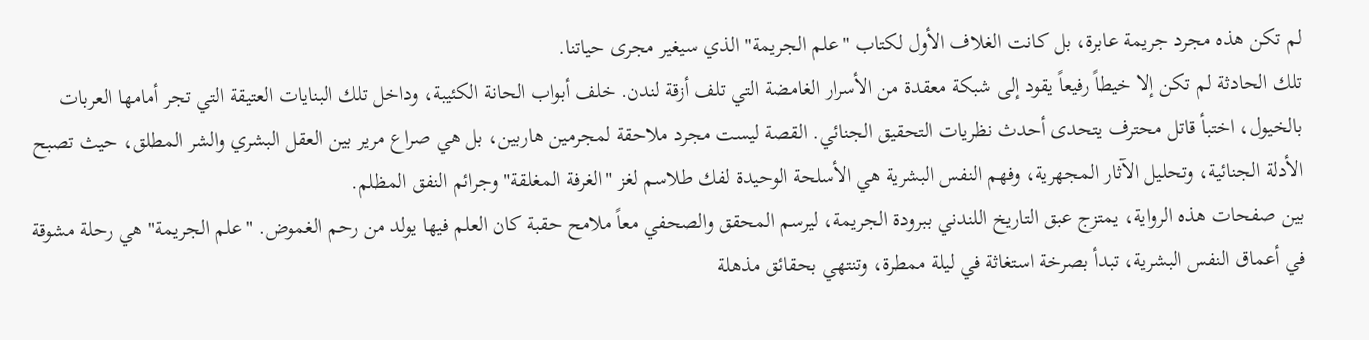لم تكن هذه مجرد جريمة عابرة، بل كانت الغلاف الأول لكتاب "علم الجريمة" الذي سيغير مجرى حياتنا.
تلك الحادثة لم تكن إلا خيطاً رفيعاً يقود إلى شبكة معقدة من الأسرار الغامضة التي تلف أزقة لندن. خلف أبواب الحانة الكئيبة، وداخل تلك البنايات العتيقة التي تجر أمامها العربات بالخيول، اختبأ قاتل محترف يتحدى أحدث نظريات التحقيق الجنائي. القصة ليست مجرد ملاحقة لمجرمين هاربين، بل هي صراع مرير بين العقل البشري والشر المطلق، حيث تصبح الأدلة الجنائية، وتحليل الآثار المجهرية، وفهم النفس البشرية هي الأسلحة الوحيدة لفك طلاسم لغز "الغرفة المغلقة" وجرائم النفق المظلم.
بين صفحات هذه الرواية، يمتزج عبق التاريخ اللندني ببرودة الجريمة، ليرسم المحقق والصحفي معاً ملامح حقبة كان العلم فيها يولد من رحم الغموض. "علم الجريمة" هي رحلة مشوقة في أعماق النفس البشرية، تبدأ بصرخة استغاثة في ليلة ممطرة، وتنتهي بحقائق مذهلة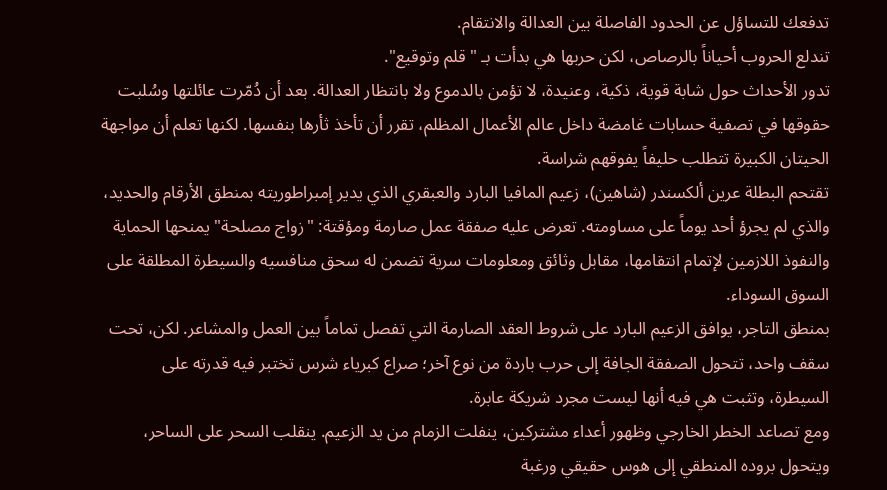تدفعك للتساؤل عن الحدود الفاصلة بين العدالة والانتقام.
تندلع الحروب أحياناً بالرصاص، لكن حربها هي بدأت بـ "قلم وتوقيع".
تدور الأحداث حول شابة قوية، ذكية، وعنيدة، لا تؤمن بالدموع ولا بانتظار العدالة. بعد أن دُمّرت عائلتها وسُلبت حقوقها في تصفية حسابات غامضة داخل عالم الأعمال المظلم، تقرر أن تأخذ ثأرها بنفسها. لكنها تعلم أن مواجهة الحيتان الكبيرة تتطلب حليفاً يفوقهم شراسة.
تقتحم البطلة عرين ألكسندر (شاهين)، زعيم المافيا البارد والعبقري الذي يدير إمبراطوريته بمنطق الأرقام والحديد، والذي لم يجرؤ أحد يوماً على مساومته. تعرض عليه صفقة عمل صارمة ومؤقتة: "زواج مصلحة" يمنحها الحماية والنفوذ اللازمين لإتمام انتقامها، مقابل وثائق ومعلومات سرية تضمن له سحق منافسيه والسيطرة المطلقة على السوق السوداء.
بمنطق التاجر، يوافق الزعيم البارد على شروط العقد الصارمة التي تفصل تماماً بين العمل والمشاعر. لكن، تحت سقف واحد، تتحول الصفقة الجافة إلى حرب باردة من نوع آخر؛ صراع كبرياء شرس تختبر فيه قدرته على السيطرة، وتثبت هي فيه أنها ليست مجرد شريكة عابرة.
ومع تصاعد الخطر الخارجي وظهور أعداء مشتركين، ينفلت الزمام من يد الزعيم. ينقلب السحر على الساحر، ويتحول بروده المنطقي إلى هوس حقيقي ورغبة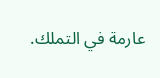عارمة في التملك.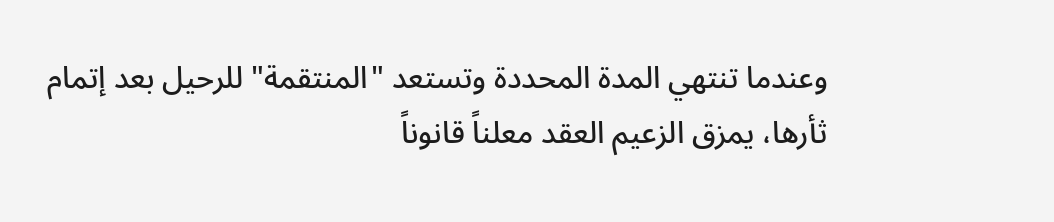وعندما تنتهي المدة المحددة وتستعد "المنتقمة" للرحيل بعد إتمام ثأرها، يمزق الزعيم العقد معلناً قانوناً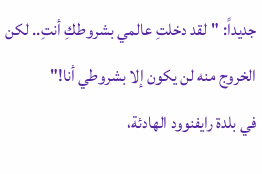جديداً: "لقد دخلتِ عالمي بشروطكِ أنتِ.. لكن الخروج منه لن يكون إلا بشروطي أنا!"
في بلدة رايفنوود الهادئة،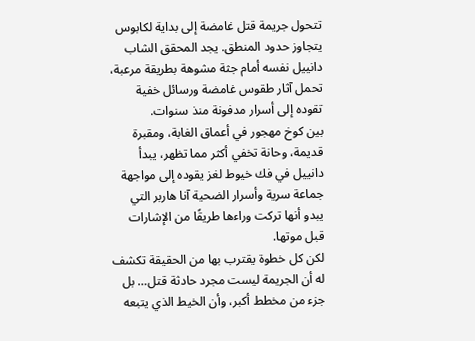تتحول جريمة قتل غامضة إلى بداية لكابوس يتجاوز حدود المنطق. يجد المحقق الشاب دانييل نفسه أمام جثة مشوهة بطريقة مرعبة، تحمل آثار طقوس غامضة ورسائل خفية تقوده إلى أسرار مدفونة منذ سنوات.
بين كوخ مهجور في أعماق الغابة، ومقبرة قديمة، وحانة تخفي أكثر مما تظهر، يبدأ دانييل في فك خيوط لغز يقوده إلى مواجهة جماعة سرية وأسرار الضحية آنا هاربر التي يبدو أنها تركت وراءها طريقًا من الإشارات قبل موتها.
لكن كل خطوة يقترب بها من الحقيقة تكشف له أن الجريمة ليست مجرد حادثة قتل… بل جزء من مخطط أكبر، وأن الخيط الذي يتبعه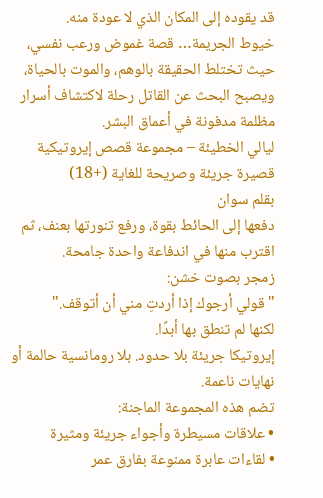قد يقوده إلى المكان الذي لا عودة منه.
خيوط الجريمة… قصة غموض ورعب نفسي، حيث تختلط الحقيقة بالوهم، والموت بالحياة، ويصبح البحث عن القاتل رحلة لاكتشاف أسرار مظلمة مدفونة في أعماق البشر.
ليالي الخطيئة – مجموعة قصص إيروتيكية قصيرة جريئة وصريحة للغاية (+18)
بقلم سوان
دفعها إلى الحائط بقوة، ورفع تنورتها بعنف، ثم اقترب منها في اندفاعة واحدة جامحة.
زمجر بصوت خشن:
"قولي أرجوك إذا أردتِ مني أن أتوقف."
لكنها لم تنطق بها أبدًا.
إيروتيكا جريئة بلا حدود. بلا رومانسية حالمة أو نهايات ناعمة.
تضم هذه المجموعة الماجنة:
• علاقات مسيطرة وأجواء جريئة ومثيرة
• لقاءات عابرة ممنوعة بفارق عمر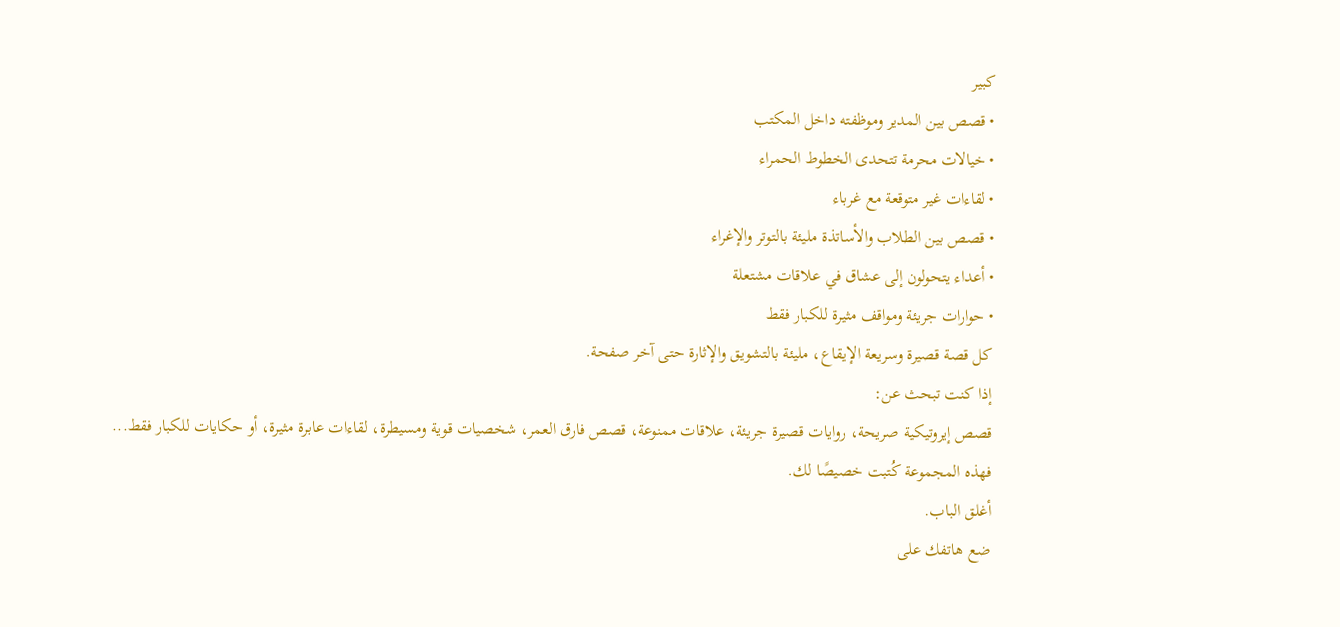كبير
• قصص بين المدير وموظفته داخل المكتب
• خيالات محرمة تتحدى الخطوط الحمراء
• لقاءات غير متوقعة مع غرباء
• قصص بين الطلاب والأساتذة مليئة بالتوتر والإغراء
• أعداء يتحولون إلى عشاق في علاقات مشتعلة
• حوارات جريئة ومواقف مثيرة للكبار فقط
كل قصة قصيرة وسريعة الإيقاع، مليئة بالتشويق والإثارة حتى آخر صفحة.
إذا كنت تبحث عن:
قصص إيروتيكية صريحة، روايات قصيرة جريئة، علاقات ممنوعة، قصص فارق العمر، شخصيات قوية ومسيطرة، لقاءات عابرة مثيرة، أو حكايات للكبار فقط...
فهذه المجموعة كُتبت خصيصًا لك.
أغلق الباب.
ضع هاتفك على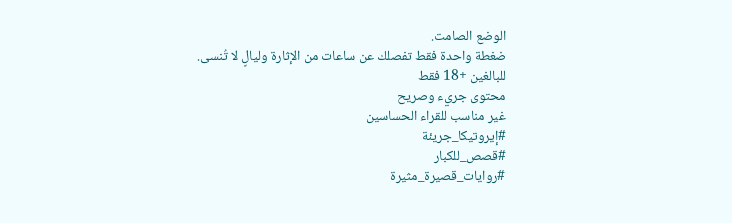الوضع الصامت.
ضغطة واحدة فقط تفصلك عن ساعات من الإثارة وليالٍ لا تُنسى.
للبالغين +18 فقط
محتوى جريء وصريح
غير مناسب للقراء الحساسين
#إيروتيكا_جريئة
#قصص_للكبار
#روايات_قصيرة_مثيرة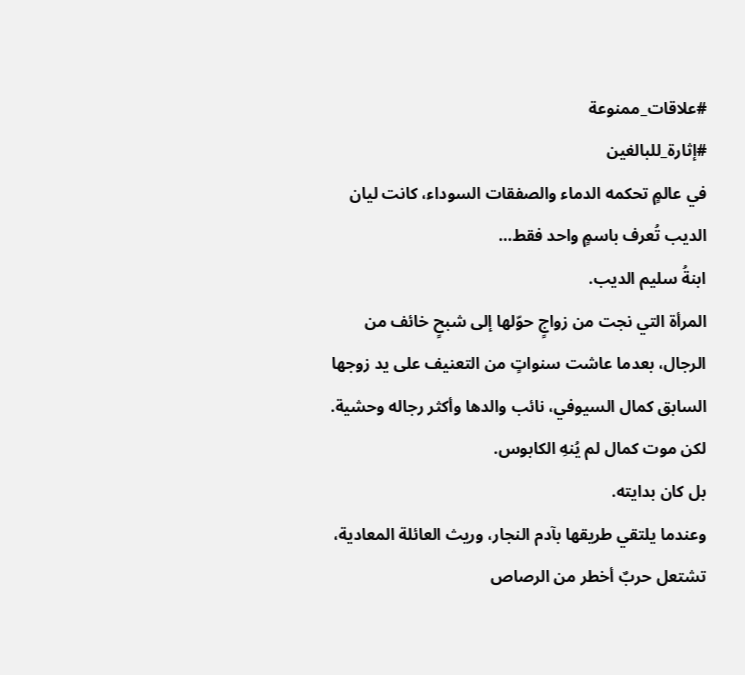#علاقات_ممنوعة
#إثارة_للبالغين
في عالمٍ تحكمه الدماء والصفقات السوداء، كانت ليان الديب تُعرف باسمٍ واحد فقط…
ابنةُ سليم الديب.
المرأة التي نجت من زواجٍ حوّلها إلى شبحٍ خائف من الرجال، بعدما عاشت سنواتٍ من التعنيف على يد زوجها السابق كمال السيوفي، نائب والدها وأكثر رجاله وحشية.
لكن موت كمال لم يُنهِ الكابوس.
بل كان بدايته.
وعندما يلتقي طريقها بآدم النجار، وريث العائلة المعادية، تشتعل حربٌ أخطر من الرصاص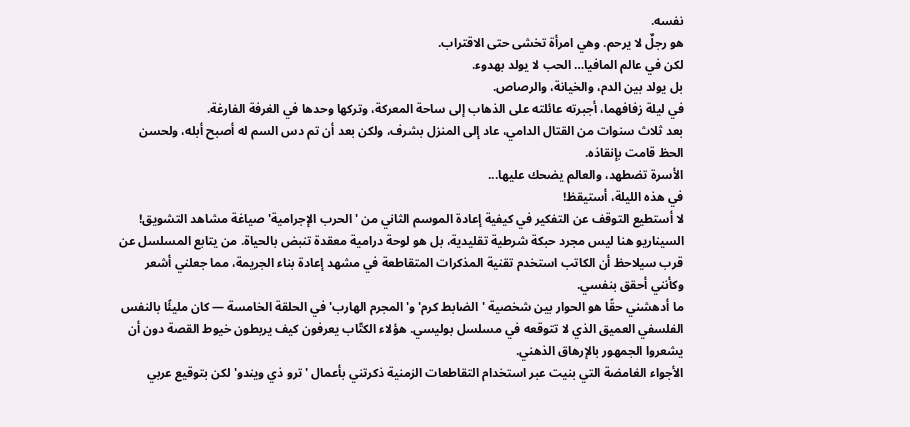نفسه.
هو رجلٌ لا يرحم. وهي امرأة تخشى حتى الاقتراب.
لكن في عالم المافيا… الحب لا يولد بهدوء.
بل يولد بين الدم، والخيانة، والرصاص.
في ليلة زفافهما، أجبرته عائلته على الذهاب إلى ساحة المعركة، وتركها وحدها في الغرفة الفارغة.
بعد ثلاث سنوات من القتال الدامي، عاد إلى المنزل بشرف، ولكن بعد أن تم دس السم له أصبح أبله، ولحسن الحظ قامت بإنقاذه.
الأسرة تضطهد، والعالم يضحك عليها...
في هذه الليلة، أستيقظ!
لا أستطيع التوقف عن التفكير في كيفية إعادة الموسم الثاني من 'الحرب الإجرامية' صياغة مشاهد التشويق! السيناريو هنا ليس مجرد حبكة شرطية تقليدية، بل هو لوحة درامية معقدة تنبض بالحياة. من يتابع المسلسل عن قرب سيلاحظ أن الكاتب استخدم تقنية المذكرات المتقاطعة في مشهد إعادة بناء الجريمة، مما جعلني أشعر وكأنني أحقق بنفسي.
ما أدهشني حقًا هو الحوار بين شخصية 'الضابط كرم' و'المجرم الهارب' في الحلقة الخامسة — كان مليئًا بالنفس الفلسفي العميق الذي لا تتوقعه في مسلسل بوليسي. هؤلاء الكتّاب يعرفون كيف يربطون خيوط القصة دون أن يشعروا الجمهور بالإرهاق الذهني.
الأجواء الغامضة التي بنيت عبر استخدام التقاطعات الزمنية ذكرتني بأعمال 'ترو ذي ويندو' لكن بتوقيع عربي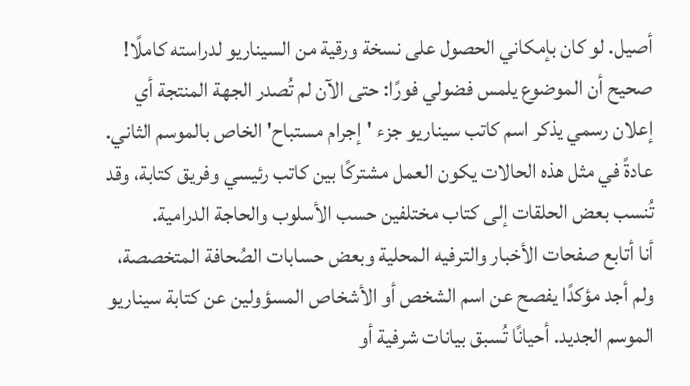أصيل. لو كان بإمكاني الحصول على نسخة ورقية من السيناريو لدراسته كاملًا!
صحيح أن الموضوع يلمس فضولي فورًا: حتى الآن لم تُصدر الجهة المنتجة أي إعلان رسمي يذكر اسم كاتب سيناريو جزء 'إجرام مستباح' الخاص بالموسم الثاني. عادةً في مثل هذه الحالات يكون العمل مشتركًا بين كاتب رئيسي وفريق كتابة، وقد تُنسب بعض الحلقات إلى كتاب مختلفين حسب الأسلوب والحاجة الدرامية.
أنا أتابع صفحات الأخبار والترفيه المحلية وبعض حسابات الصُحافة المتخصصة، ولم أجد مؤكدًا يفصح عن اسم الشخص أو الأشخاص المسؤولين عن كتابة سيناريو الموسم الجديد. أحيانًا تُسبق بيانات شرفية أو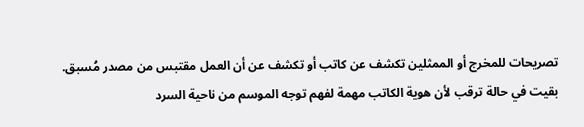تصريحات للمخرج أو الممثلين تكشف عن كاتب أو تكشف عن أن العمل مقتبس من مصدر مُسبق.
بقيت في حالة ترقب لأن هوية الكاتب مهمة لفهم توجه الموسم من ناحية السرد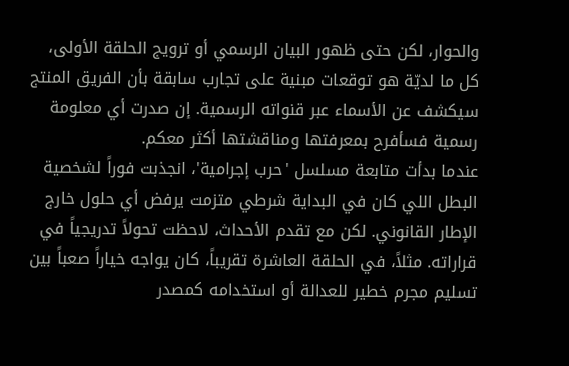والحوار، لكن حتى ظهور البيان الرسمي أو ترويج الحلقة الأولى، كل ما لديّة هو توقعات مبنية على تجارب سابقة بأن الفريق المنتج سيكشف عن الأسماء عبر قنواته الرسمية. إن صدرت أي معلومة رسمية فسأفرح بمعرفتها ومناقشتها أكثر معكم.
عندما بدأت متابعة مسلسل 'حرب إجرامية'، انجذبت فوراً لشخصية البطل اللي كان في البداية شرطي متزمت يرفض أي حلول خارج الإطار القانوني. لكن مع تقدم الأحداث، لاحظت تحولاً تدريجياً في قراراته. مثلاً، في الحلقة العاشرة تقريباً، كان يواجه خياراً صعباً بين تسليم مجرم خطير للعدالة أو استخدامه كمصدر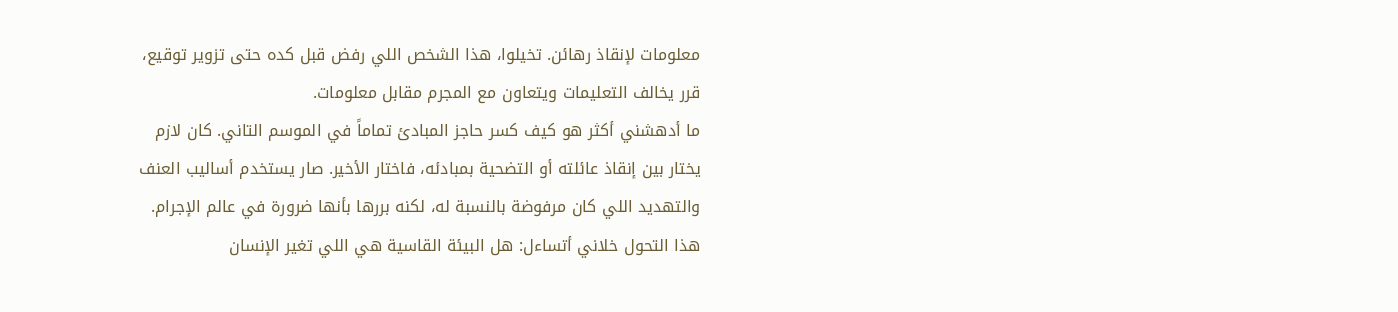معلومات لإنقاذ رهائن. تخيلوا، هذا الشخص اللي رفض قبل كده حتى تزوير توقيع، قرر يخالف التعليمات ويتعاون مع المجرم مقابل معلومات.
ما أدهشني أكثر هو كيف كسر حاجز المبادئ تماماً في الموسم التاني. كان لازم يختار بين إنقاذ عائلته أو التضحية بمبادئه، فاختار الأخير. صار يستخدم أساليب العنف والتهديد اللي كان مرفوضة بالنسبة له، لكنه بررها بأنها ضرورة في عالم الإجرام. هذا التحول خلاني أتساءل: هل البيئة القاسية هي اللي تغير الإنسان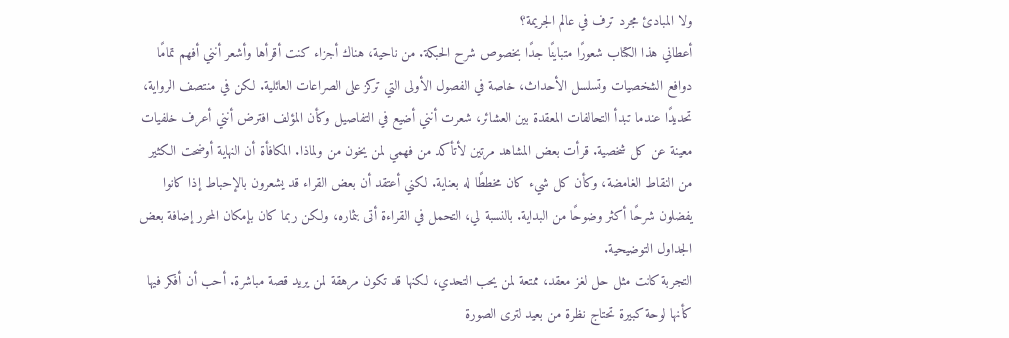ولا المبادئ مجرد ترف في عالم الجريمة؟
أعطاني هذا الكتاب شعورًا متباينًا جدًا بخصوص شرح الحبكة. من ناحية، هناك أجزاء كنت أقرأها وأشعر أنني أفهم تمامًا دوافع الشخصيات وتسلسل الأحداث، خاصة في الفصول الأولى التي تركز على الصراعات العائلية. لكن في منتصف الرواية، تحديدًا عندما تبدأ التحالفات المعقدة بين العشائر، شعرت أنني أضيع في التفاصيل وكأن المؤلف افترض أنني أعرف خلفيات معينة عن كل شخصية. قرأت بعض المشاهد مرتين لأتأكد من فهمي لمن يخون من ولماذا. المكافأة أن النهاية أوضحت الكثير من النقاط الغامضة، وكأن كل شيء كان مخططًا له بعناية. لكني أعتقد أن بعض القراء قد يشعرون بالإحباط إذا كانوا يفضلون شرحًا أكثر وضوحًا من البداية. بالنسبة لي، التحمل في القراءة أتى بثماره، ولكن ربما كان بإمكان المحرر إضافة بعض الجداول التوضيحية.
التجربة كانت مثل حل لغز معقد، ممتعة لمن يحب التحدي، لكنها قد تكون مرهقة لمن يريد قصة مباشرة. أحب أن أفكر فيها كأنها لوحة كبيرة تحتاج نظرة من بعيد لترى الصورة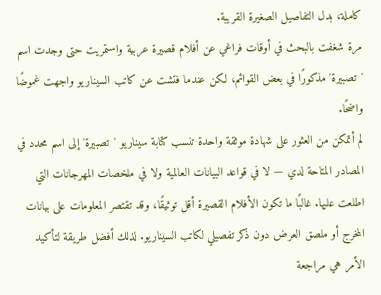كاملة، بدل التفاصيل الصغيرة القريبة.
مرة شغفت بالبحث في أوقات فراغي عن أفلام قصيرة عربية واستمريت حتى وجدت اسم 'تصبيرة' مذكورًا في بعض القوائم، لكن عندما فتشت عن كاتب السيناريو واجهت غموضًا واضحًا.
لم أتمكن من العثور على شهادة موثقة واحدة تنسب كتابة سيناريو 'تصبيرة' إلى اسم محدد في المصادر المتاحة لدي — لا في قواعد البيانات العالمية ولا في ملخصات المهرجانات التي اطلعت عليها. غالبًا ما تكون الأفلام القصيرة أقل توثيقًا، وقد تقتصر المعلومات على بيانات المخرج أو ملصق العرض دون ذكر تفصيلي لكاتب السيناريو. لذلك أفضل طريقة لتأكيد الأمر هي مراجعة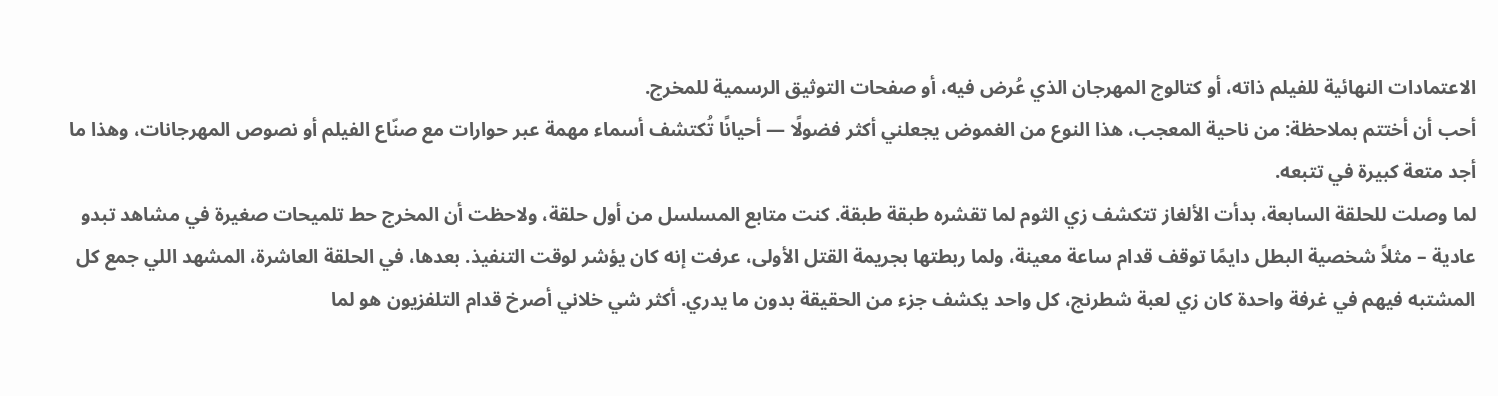الاعتمادات النهائية للفيلم ذاته، أو كتالوج المهرجان الذي عُرض فيه، أو صفحات التوثيق الرسمية للمخرج.
أحب أن أختتم بملاحظة: من ناحية المعجب، هذا النوع من الغموض يجعلني أكثر فضولًا — أحيانًا تُكتشف أسماء مهمة عبر حوارات مع صنّاع الفيلم أو نصوص المهرجانات، وهذا ما أجد متعة كبيرة في تتبعه.
لما وصلت للحلقة السابعة، بدأت الألغاز تتكشف زي الثوم لما تقشره طبقة طبقة. كنت متابع المسلسل من أول حلقة، ولاحظت أن المخرج حط تلميحات صغيرة في مشاهد تبدو عادية – مثلاً شخصية البطل دايمًا توقف قدام ساعة معينة، ولما ربطتها بجريمة القتل الأولى، عرفت إنه كان يؤشر لوقت التنفيذ. بعدها، في الحلقة العاشرة، المشهد اللي جمع كل المشتبه فيهم في غرفة واحدة كان زي لعبة شطرنج، كل واحد يكشف جزء من الحقيقة بدون ما يدري. أكثر شي خلاني أصرخ قدام التلفزيون هو لما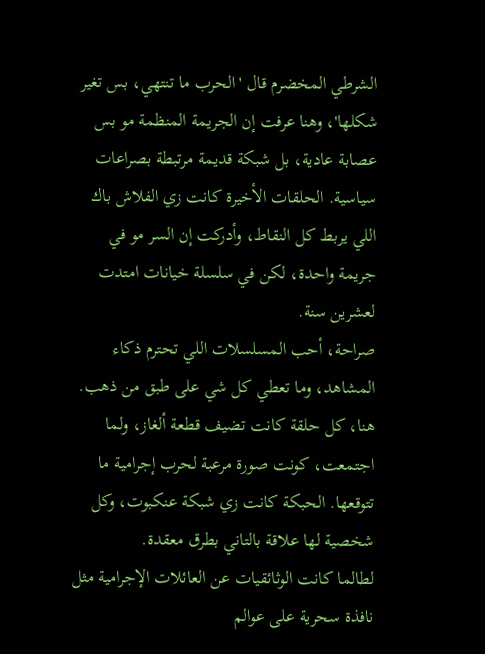الشرطي المخضرم قال 'الحرب ما تنتهي، بس تغير شكلها'، وهنا عرفت إن الجريمة المنظمة مو بس عصابة عادية، بل شبكة قديمة مرتبطة بصراعات سياسية. الحلقات الأخيرة كانت زي الفلاش باك اللي يربط كل النقاط، وأدركت إن السر مو في جريمة واحدة، لكن في سلسلة خيانات امتدت لعشرين سنة.
صراحة، أحب المسلسلات اللي تحترم ذكاء المشاهد، وما تعطي كل شي على طبق من ذهب. هنا، كل حلقة كانت تضيف قطعة ألغاز، ولما اجتمعت، كونت صورة مرعبة لحرب إجرامية ما تتوقعها. الحبكة كانت زي شبكة عنكبوت، وكل شخصية لها علاقة بالتاني بطرق معقدة.
لطالما كانت الوثائقيات عن العائلات الإجرامية مثل نافذة سحرية على عوالم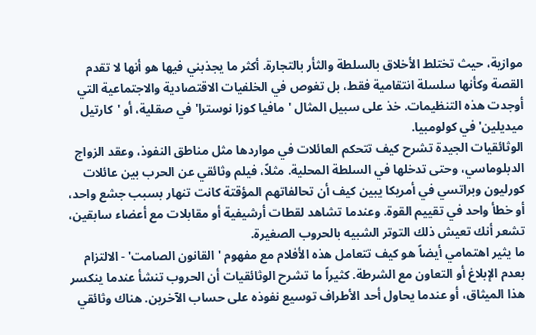موازية، حيث تختلط الأخلاق بالسلطة والثأر بالتجارة. أكثر ما يجذبني فيها هو أنها لا تقدم القصة وكأنها سلسلة انتقامية فقط، بل تغوص في الخلفيات الاقتصادية والاجتماعية التي أوجدت هذه التنظيمات. خذ على سبيل المثال 'مافيا كوزا نوسترا' في صقلية، أو 'كارتيل ميديلين' في كولومبيا.
الوثائقيات الجيدة تشرح كيف تتحكم العائلات في مواردها مثل مناطق النفوذ، وعقد الزواج الدبلوماسي، وحتى تدخلها في السلطة المحلية. مثلاً، فيلم وثائقي عن الحرب بين عائلات كورليون وبراتسي في أمريكا يبين كيف أن تحالفاتهم المؤقتة كانت تنهار بسبب جشع واحد، أو خطأ واحد في تقييم القوة. وعندما تشاهد لقطات أرشيفية أو مقابلات مع أعضاء سابقين، تشعر أنك تعيش ذلك التوتر الشبيه بالحروب الصغيرة.
ما يثير اهتمامي أيضاً هو كيف تتعامل هذه الأفلام مع مفهوم 'القانون الصامت' - الالتزام بعدم الإبلاغ أو التعاون مع الشرطة. كثيراً ما تشرح الوثائقيات أن الحروب تنشأ عندما ينكسر هذا الميثاق، أو عندما يحاول أحد الأطراف توسيع نفوذه على حساب الآخرين. هناك وثائقي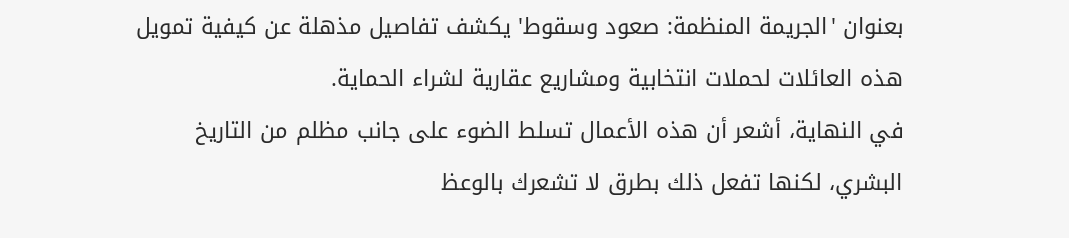بعنوان 'الجريمة المنظمة: صعود وسقوط' يكشف تفاصيل مذهلة عن كيفية تمويل هذه العائلات لحملات انتخابية ومشاريع عقارية لشراء الحماية.
في النهاية، أشعر أن هذه الأعمال تسلط الضوء على جانب مظلم من التاريخ البشري، لكنها تفعل ذلك بطرق لا تشعرك بالوعظ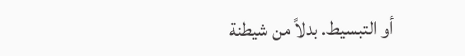أو التبسيط. بدلاً من شيطنة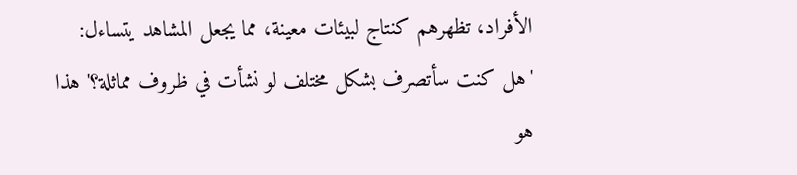الأفراد، تظهرهم كنتاج لبيئات معينة، مما يجعل المشاهد يتساءل: 'هل كنت سأتصرف بشكل مختلف لو نشأت في ظروف مماثلة؟' هذا هو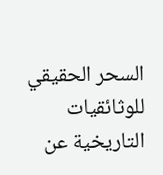السحر الحقيقي للوثائقيات التاريخية عن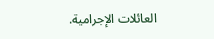العائلات الإجرامية.